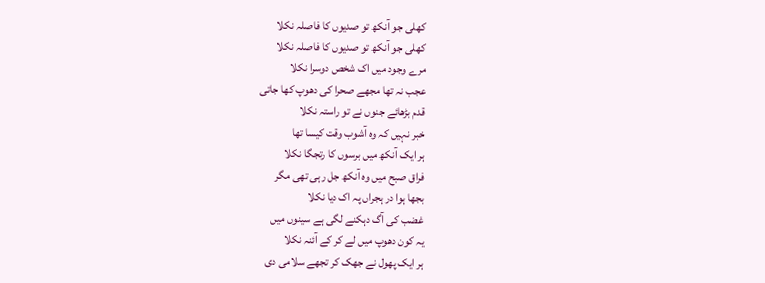کھلی جو آنکھ تو صدیوں کا فاصلہ نکلا
کھلی جو آنکھ تو صدیوں کا فاصلہ نکلا
مرے وجود میں اک شخص دوسرا نکلا
عجب نہ تھا مجھے صحرا کی دھوپ کھا جاتی
قدم بڑھائے جنوں نے تو راستہ نکلا
خبر نہیں کہ وہ آشوب وقت کیسا تھا
ہر ایک آنکھ میں برسوں کا رتجگا نکلا
فراق صبح میں وہ آنکھ جل رہی تھی مگر
بجھا ہوا در ہجراں پہ اک دیا نکلا
غضب کی آگ دہکنے لگی ہے سینوں میں
یہ کون دھوپ میں لے کر کے آئنہ نکلا
ہر ایک پھول نے جھک کر تجھے سلامی دی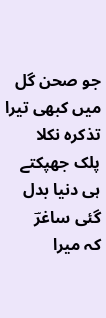جو صحن گل میں کبھی تیرا تذکرہ نکلا
پلک جھپکتے ہی دنیا بدل گئی ساغرؔ
کہ میرا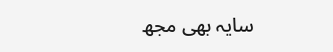سایہ بھی مجھ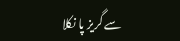سے گریز پا نکلا